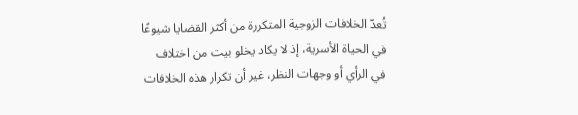تُعدّ الخلافات الزوجية المتكررة من أكثر القضايا شيوعًا في الحياة الأسرية، إذ لا يكاد يخلو بيت من اختلاف في الرأي أو وجهات النظر، غير أن تكرار هذه الخلافات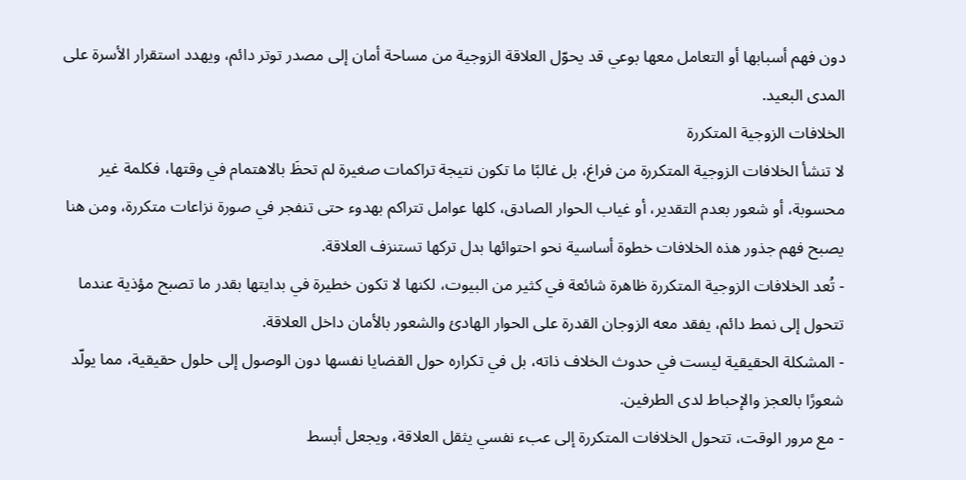دون فهم أسبابها أو التعامل معها بوعي قد يحوّل العلاقة الزوجية من مساحة أمان إلى مصدر توتر دائم، ويهدد استقرار الأسرة على المدى البعيد.
الخلافات الزوجية المتكررة
لا تنشأ الخلافات الزوجية المتكررة من فراغ، بل غالبًا ما تكون نتيجة تراكمات صغيرة لم تحظَ بالاهتمام في وقتها، فكلمة غير محسوبة، أو شعور بعدم التقدير، أو غياب الحوار الصادق، كلها عوامل تتراكم بهدوء حتى تنفجر في صورة نزاعات متكررة، ومن هنا يصبح فهم جذور هذه الخلافات خطوة أساسية نحو احتوائها بدل تركها تستنزف العلاقة.
- تُعد الخلافات الزوجية المتكررة ظاهرة شائعة في كثير من البيوت، لكنها لا تكون خطيرة في بدايتها بقدر ما تصبح مؤذية عندما تتحول إلى نمط دائم، يفقد معه الزوجان القدرة على الحوار الهادئ والشعور بالأمان داخل العلاقة.
- المشكلة الحقيقية ليست في حدوث الخلاف ذاته، بل في تكراره حول القضايا نفسها دون الوصول إلى حلول حقيقية، مما يولّد شعورًا بالعجز والإحباط لدى الطرفين.
- مع مرور الوقت، تتحول الخلافات المتكررة إلى عبء نفسي يثقل العلاقة، ويجعل أبسط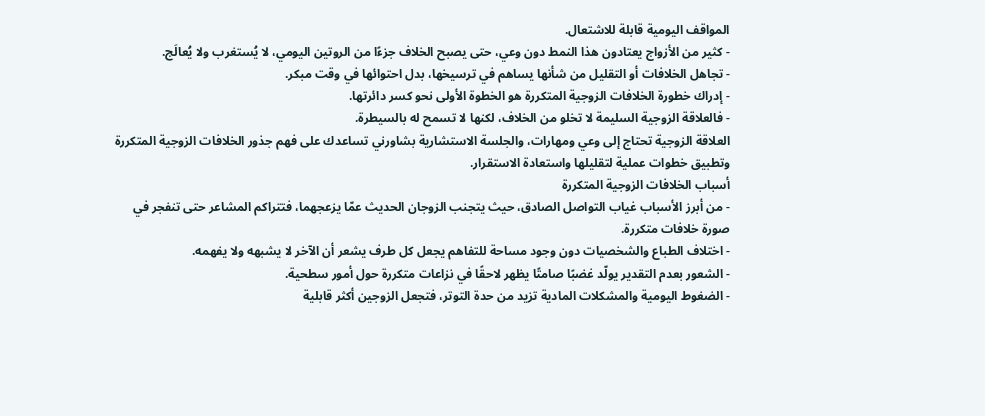المواقف اليومية قابلة للاشتعال.
- كثير من الأزواج يعتادون هذا النمط دون وعي، حتى يصبح الخلاف جزءًا من الروتين اليومي، لا يُستغرب ولا يُعالَج.
- تجاهل الخلافات أو التقليل من شأنها يساهم في ترسيخها، بدل احتوائها في وقت مبكر.
- إدراك خطورة الخلافات الزوجية المتكررة هو الخطوة الأولى نحو كسر دائرتها.
- فالعلاقة الزوجية السليمة لا تخلو من الخلاف، لكنها لا تسمح له بالسيطرة.
العلاقة الزوجية تحتاج إلى وعي ومهارات، والجلسة الاستشارية بشاورني تساعدك على فهم جذور الخلافات الزوجية المتكررة وتطبيق خطوات عملية لتقليلها واستعادة الاستقرار.
أسباب الخلافات الزوجية المتكررة
- من أبرز الأسباب غياب التواصل الصادق، حيث يتجنب الزوجان الحديث عمّا يزعجهما، فتتراكم المشاعر حتى تنفجر في صورة خلافات متكررة.
- اختلاف الطباع والشخصيات دون وجود مساحة للتفاهم يجعل كل طرف يشعر أن الآخر لا يشبهه ولا يفهمه.
- الشعور بعدم التقدير يولّد غضبًا صامتًا يظهر لاحقًا في نزاعات متكررة حول أمور سطحية.
- الضغوط اليومية والمشكلات المادية تزيد من حدة التوتر، فتجعل الزوجين أكثر قابلية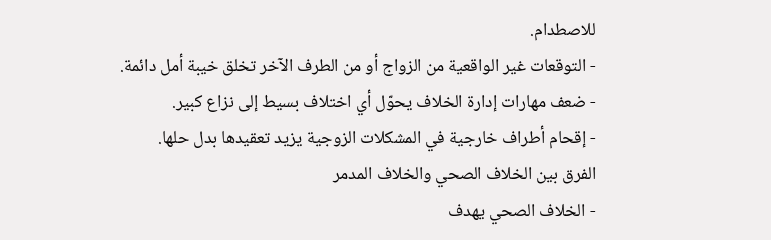للاصطدام.
- التوقعات غير الواقعية من الزواج أو من الطرف الآخر تخلق خيبة أمل دائمة.
- ضعف مهارات إدارة الخلاف يحوّل أي اختلاف بسيط إلى نزاع كبير.
- إقحام أطراف خارجية في المشكلات الزوجية يزيد تعقيدها بدل حلها.
الفرق بين الخلاف الصحي والخلاف المدمر
- الخلاف الصحي يهدف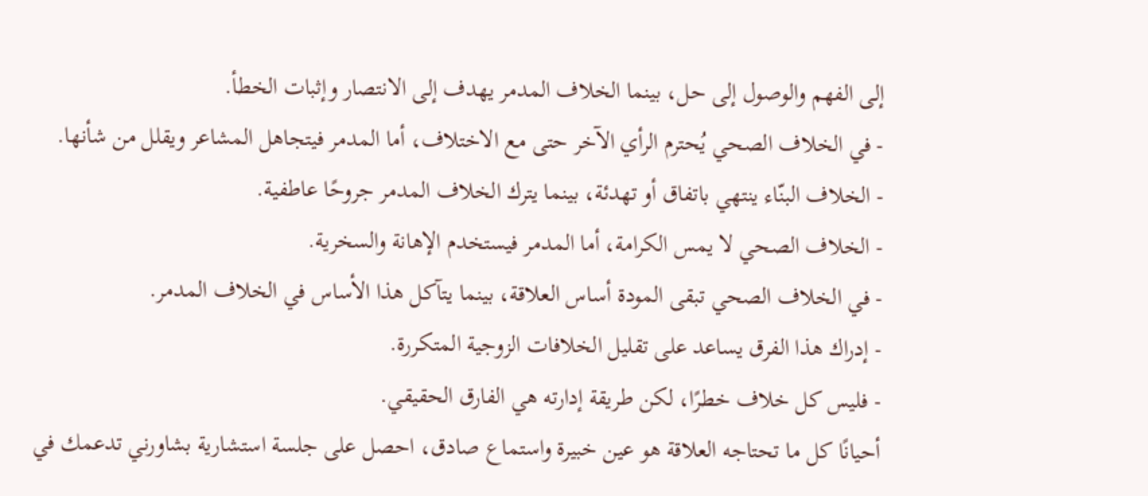إلى الفهم والوصول إلى حل، بينما الخلاف المدمر يهدف إلى الانتصار وإثبات الخطأ.
- في الخلاف الصحي يُحترم الرأي الآخر حتى مع الاختلاف، أما المدمر فيتجاهل المشاعر ويقلل من شأنها.
- الخلاف البنّاء ينتهي باتفاق أو تهدئة، بينما يترك الخلاف المدمر جروحًا عاطفية.
- الخلاف الصحي لا يمس الكرامة، أما المدمر فيستخدم الإهانة والسخرية.
- في الخلاف الصحي تبقى المودة أساس العلاقة، بينما يتآكل هذا الأساس في الخلاف المدمر.
- إدراك هذا الفرق يساعد على تقليل الخلافات الزوجية المتكررة.
- فليس كل خلاف خطرًا، لكن طريقة إدارته هي الفارق الحقيقي.
أحيانًا كل ما تحتاجه العلاقة هو عين خبيرة واستماع صادق، احصل على جلسة استشارية بشاورني تدعمك في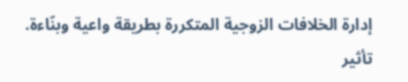إدارة الخلافات الزوجية المتكررة بطريقة واعية وبنّاءة.
تأثير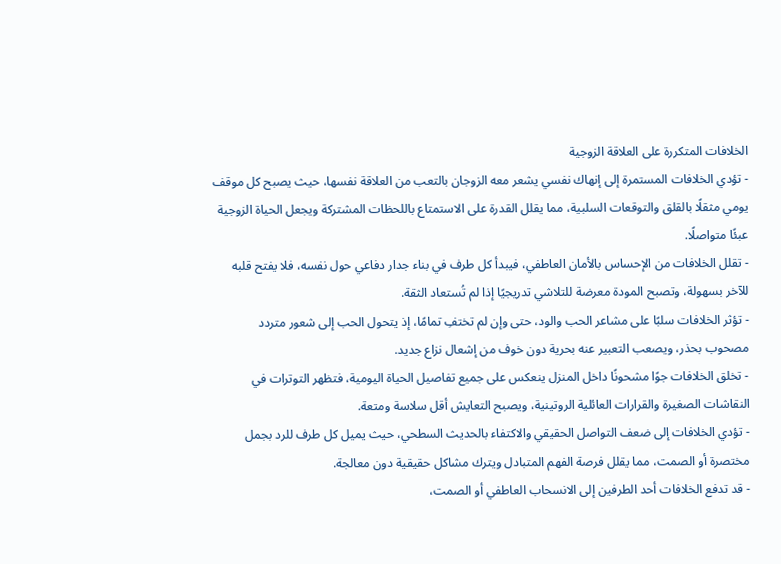الخلافات المتكررة على العلاقة الزوجية
- تؤدي الخلافات المستمرة إلى إنهاك نفسي يشعر معه الزوجان بالتعب من العلاقة نفسها، حيث يصبح كل موقف يومي مثقلًا بالقلق والتوقعات السلبية، مما يقلل القدرة على الاستمتاع باللحظات المشتركة ويجعل الحياة الزوجية عبئًا متواصلًا.
- تقلل الخلافات من الإحساس بالأمان العاطفي، فيبدأ كل طرف في بناء جدار دفاعي حول نفسه، فلا يفتح قلبه للآخر بسهولة، وتصبح المودة معرضة للتلاشي تدريجيًا إذا لم تُستعاد الثقة.
- تؤثر الخلافات سلبًا على مشاعر الحب والود، حتى وإن لم تختفِ تمامًا، إذ يتحول الحب إلى شعور متردد مصحوب بحذر، ويصعب التعبير عنه بحرية دون خوف من إشعال نزاع جديد.
- تخلق الخلافات جوًا مشحونًا داخل المنزل ينعكس على جميع تفاصيل الحياة اليومية، فتظهر التوترات في النقاشات الصغيرة والقرارات العائلية الروتينية، ويصبح التعايش أقل سلاسة ومتعة.
- تؤدي الخلافات إلى ضعف التواصل الحقيقي والاكتفاء بالحديث السطحي، حيث يميل كل طرف للرد بجمل مختصرة أو الصمت، مما يقلل فرصة الفهم المتبادل ويترك مشاكل حقيقية دون معالجة.
- قد تدفع الخلافات أحد الطرفين إلى الانسحاب العاطفي أو الصمت،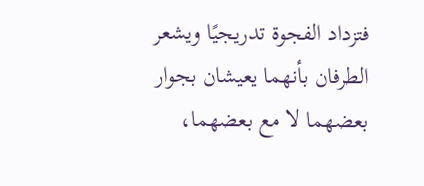فتزداد الفجوة تدريجيًا ويشعر الطرفان بأنهما يعيشان بجوار بعضهما لا مع بعضهما،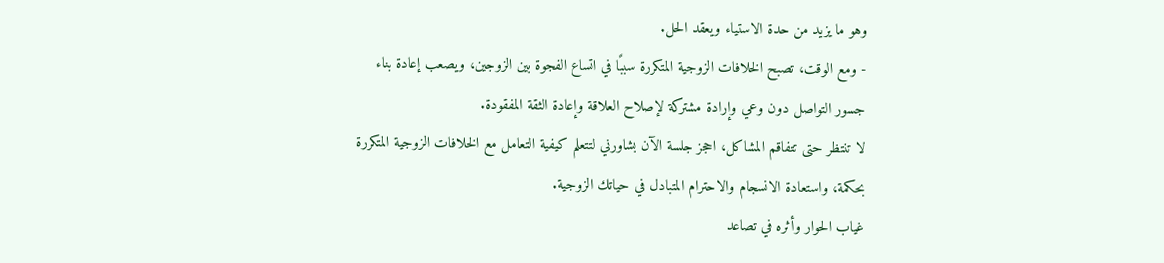وهو ما يزيد من حدة الاستياء ويعقد الحل.
- ومع الوقت، تصبح الخلافات الزوجية المتكررة سببًا في اتساع الفجوة بين الزوجين، ويصعب إعادة بناء جسور التواصل دون وعي وإرادة مشتركة لإصلاح العلاقة وإعادة الثقة المفقودة.
لا تنتظر حتى تتفاقم المشاكل، احجز جلسة الآن بشاورني لتتعلم كيفية التعامل مع الخلافات الزوجية المتكررة بحكمة، واستعادة الانسجام والاحترام المتبادل في حياتك الزوجية.
غياب الحوار وأثره في تصاعد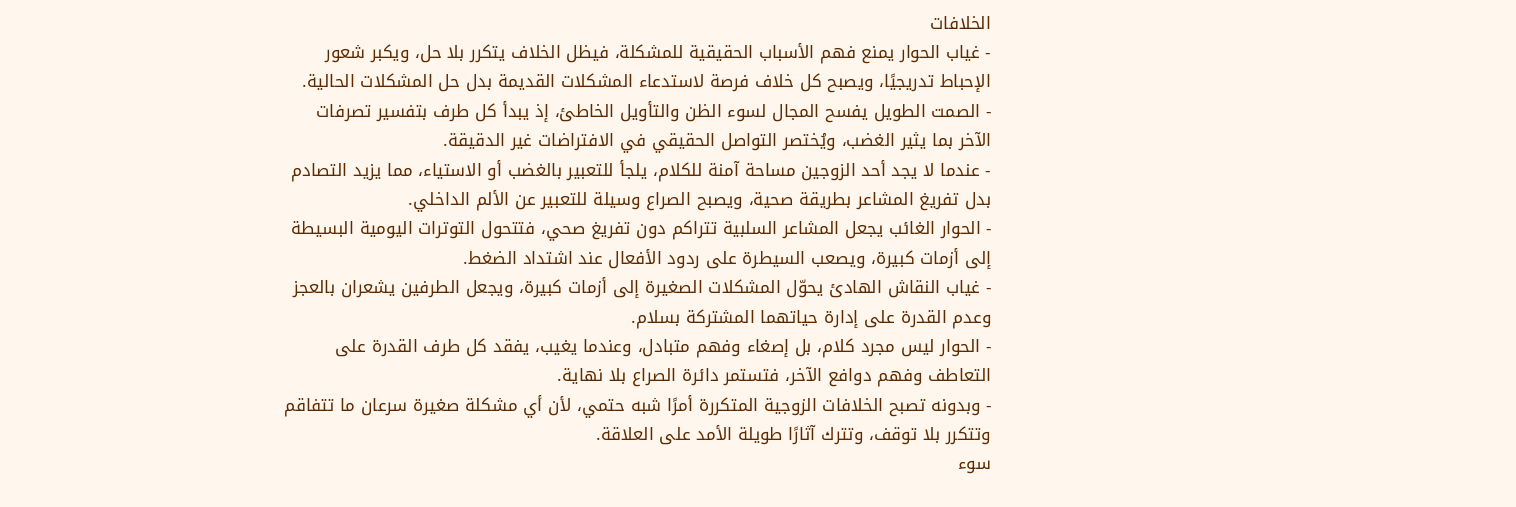الخلافات
- غياب الحوار يمنع فهم الأسباب الحقيقية للمشكلة، فيظل الخلاف يتكرر بلا حل، ويكبر شعور الإحباط تدريجيًا، ويصبح كل خلاف فرصة لاستدعاء المشكلات القديمة بدل حل المشكلات الحالية.
- الصمت الطويل يفسح المجال لسوء الظن والتأويل الخاطئ، إذ يبدأ كل طرف بتفسير تصرفات الآخر بما يثير الغضب، ويُختصر التواصل الحقيقي في الافتراضات غير الدقيقة.
- عندما لا يجد أحد الزوجين مساحة آمنة للكلام، يلجأ للتعبير بالغضب أو الاستياء، مما يزيد التصادم بدل تفريغ المشاعر بطريقة صحية، ويصبح الصراع وسيلة للتعبير عن الألم الداخلي.
- الحوار الغائب يجعل المشاعر السلبية تتراكم دون تفريغ صحي، فتتحول التوترات اليومية البسيطة إلى أزمات كبيرة، ويصعب السيطرة على ردود الأفعال عند اشتداد الضغط.
- غياب النقاش الهادئ يحوّل المشكلات الصغيرة إلى أزمات كبيرة، ويجعل الطرفين يشعران بالعجز وعدم القدرة على إدارة حياتهما المشتركة بسلام.
- الحوار ليس مجرد كلام، بل إصغاء وفهم متبادل، وعندما يغيب، يفقد كل طرف القدرة على التعاطف وفهم دوافع الآخر، فتستمر دائرة الصراع بلا نهاية.
- وبدونه تصبح الخلافات الزوجية المتكررة أمرًا شبه حتمي، لأن أي مشكلة صغيرة سرعان ما تتفاقم وتتكرر بلا توقف، وتترك آثارًا طويلة الأمد على العلاقة.
سوء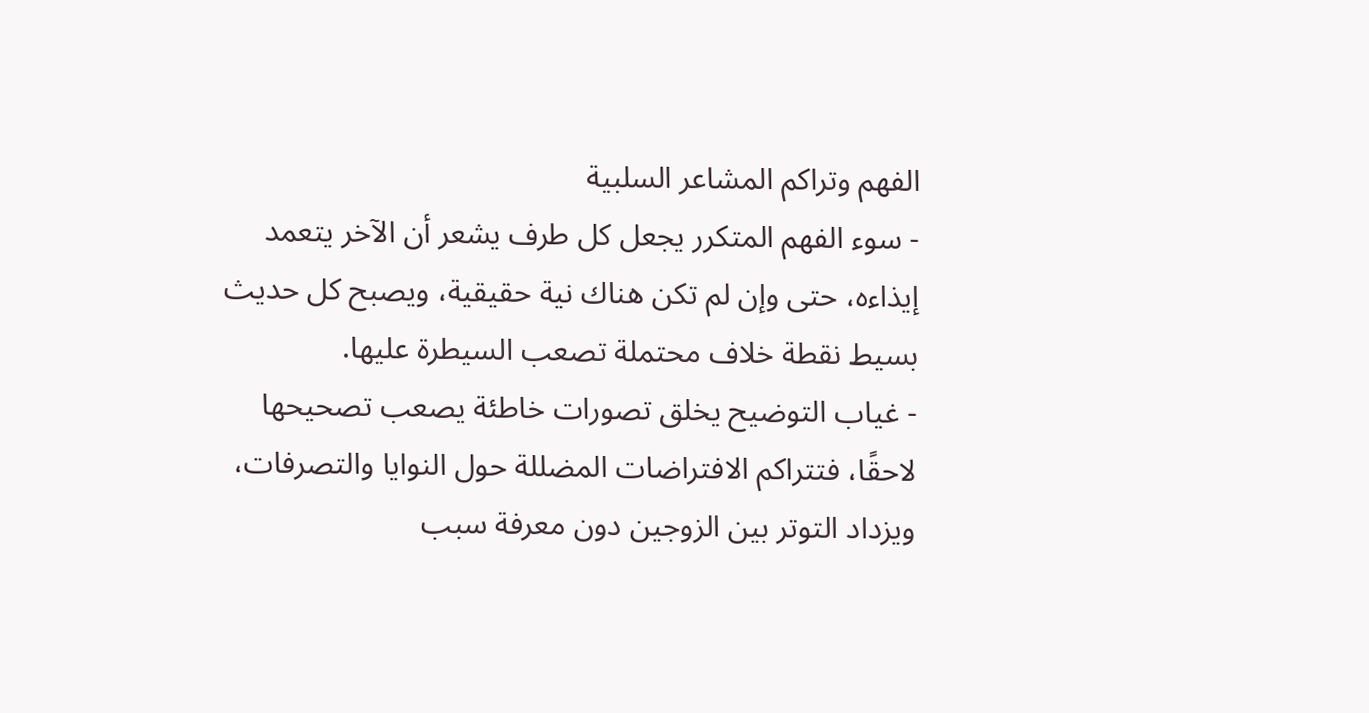الفهم وتراكم المشاعر السلبية
- سوء الفهم المتكرر يجعل كل طرف يشعر أن الآخر يتعمد إيذاءه، حتى وإن لم تكن هناك نية حقيقية، ويصبح كل حديث بسيط نقطة خلاف محتملة تصعب السيطرة عليها.
- غياب التوضيح يخلق تصورات خاطئة يصعب تصحيحها لاحقًا، فتتراكم الافتراضات المضللة حول النوايا والتصرفات، ويزداد التوتر بين الزوجين دون معرفة سبب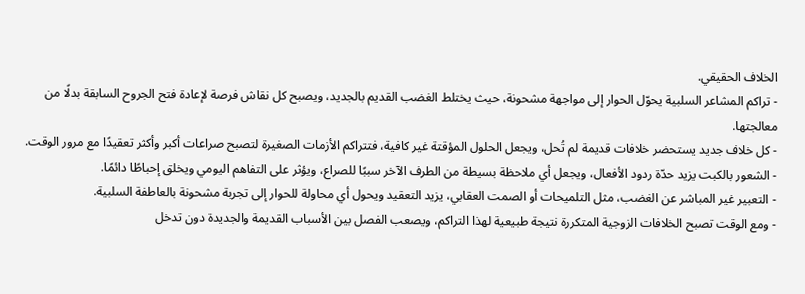الخلاف الحقيقي.
- تراكم المشاعر السلبية يحوّل الحوار إلى مواجهة مشحونة، حيث يختلط الغضب القديم بالجديد، ويصبح كل نقاش فرصة لإعادة فتح الجروح السابقة بدلًا من معالجتها.
- كل خلاف جديد يستحضر خلافات قديمة لم تُحل، ويجعل الحلول المؤقتة غير كافية، فتتراكم الأزمات الصغيرة لتصبح صراعات أكبر وأكثر تعقيدًا مع مرور الوقت.
- الشعور بالكبت يزيد حدّة ردود الأفعال، ويجعل أي ملاحظة بسيطة من الطرف الآخر سببًا للصراع، ويؤثر على التفاهم اليومي ويخلق إحباطًا دائمًا.
- التعبير غير المباشر عن الغضب، مثل التلميحات أو الصمت العقابي، يزيد التعقيد ويحول أي محاولة للحوار إلى تجربة مشحونة بالعاطفة السلبية.
- ومع الوقت تصبح الخلافات الزوجية المتكررة نتيجة طبيعية لهذا التراكم، ويصعب الفصل بين الأسباب القديمة والجديدة دون تدخل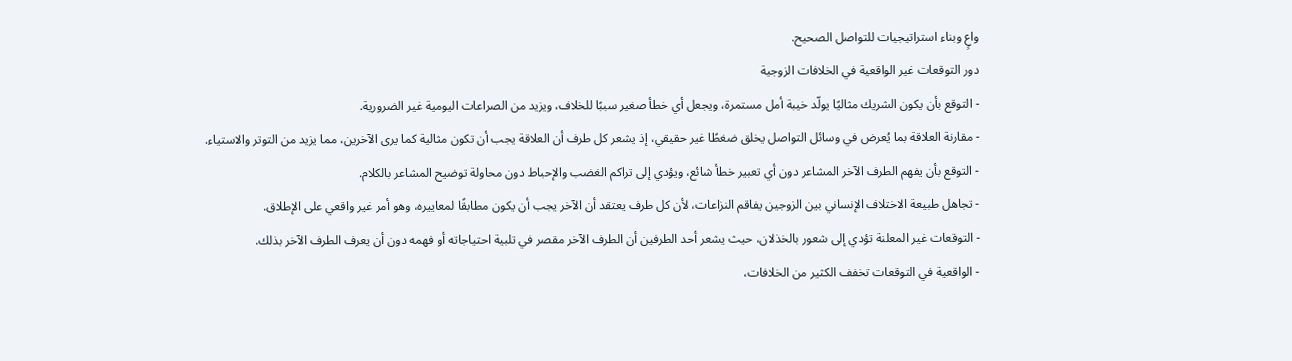واعٍ وبناء استراتيجيات للتواصل الصحيح.
دور التوقعات غير الواقعية في الخلافات الزوجية
- التوقع بأن يكون الشريك مثاليًا يولّد خيبة أمل مستمرة، ويجعل أي خطأ صغير سببًا للخلاف، ويزيد من الصراعات اليومية غير الضرورية.
- مقارنة العلاقة بما يُعرض في وسائل التواصل يخلق ضغطًا غير حقيقي، إذ يشعر كل طرف أن العلاقة يجب أن تكون مثالية كما يرى الآخرين، مما يزيد من التوتر والاستياء.
- التوقع بأن يفهم الطرف الآخر المشاعر دون أي تعبير خطأ شائع، ويؤدي إلى تراكم الغضب والإحباط دون محاولة توضيح المشاعر بالكلام.
- تجاهل طبيعة الاختلاف الإنساني بين الزوجين يفاقم النزاعات، لأن كل طرف يعتقد أن الآخر يجب أن يكون مطابقًا لمعاييره، وهو أمر غير واقعي على الإطلاق.
- التوقعات غير المعلنة تؤدي إلى شعور بالخذلان، حيث يشعر أحد الطرفين أن الطرف الآخر مقصر في تلبية احتياجاته أو فهمه دون أن يعرف الطرف الآخر بذلك.
- الواقعية في التوقعات تخفف الكثير من الخلافات،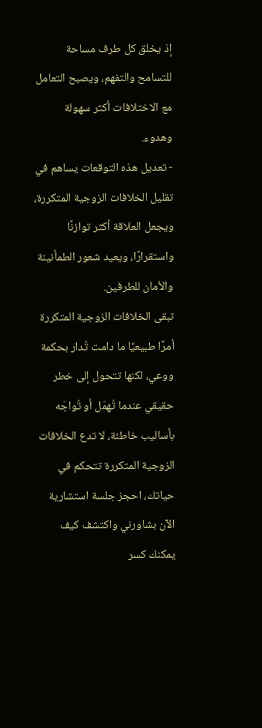إذ يخلق كل طرف مساحة للتسامح والتفهم، ويصبح التعامل مع الاختلافات أكثر سهولة وهدوء.
- تعديل هذه التوقعات يساهم في تقليل الخلافات الزوجية المتكررة، ويجعل العلاقة أكثر توازنًا واستقرارًا، ويعيد شعور الطمأنينة والأمان للطرفين.
تبقى الخلافات الزوجية المتكررة أمرًا طبيعيًا ما دامت تُدار بحكمة ووعي، لكنها تتحول إلى خطر حقيقي عندما تُهمَل أو تُواجَه بأساليب خاطئة، لا تدع الخلافات الزوجية المتكررة تتحكم في حياتك، احجز جلسة استشارية الآن بشاورني واكتشف كيف يمكنك كسر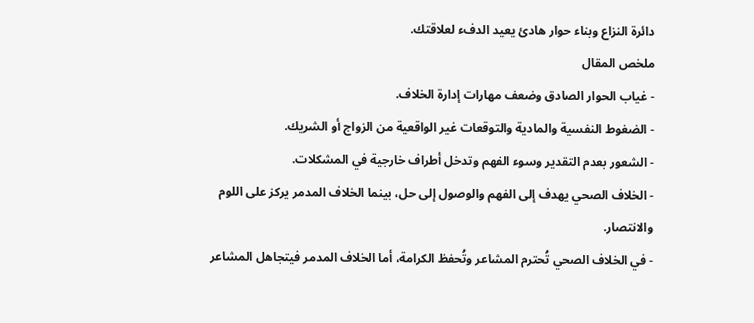دائرة النزاع وبناء حوار هادئ يعيد الدفء لعلاقتك.
ملخص المقال
- غياب الحوار الصادق وضعف مهارات إدارة الخلاف.
- الضغوط النفسية والمادية والتوقعات غير الواقعية من الزواج أو الشريك.
- الشعور بعدم التقدير وسوء الفهم وتدخل أطراف خارجية في المشكلات.
- الخلاف الصحي يهدف إلى الفهم والوصول إلى حل، بينما الخلاف المدمر يركز على اللوم والانتصار.
- في الخلاف الصحي تُحترم المشاعر وتُحفظ الكرامة، أما الخلاف المدمر فيتجاهل المشاعر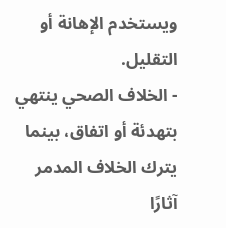ويستخدم الإهانة أو التقليل.
- الخلاف الصحي ينتهي بتهدئة أو اتفاق، بينما يترك الخلاف المدمر آثارًا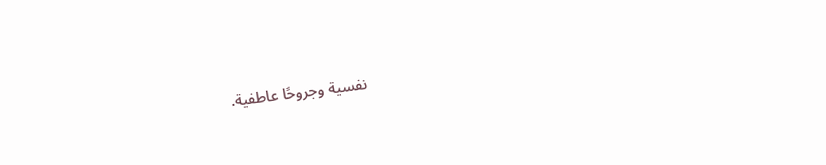نفسية وجروحًا عاطفية.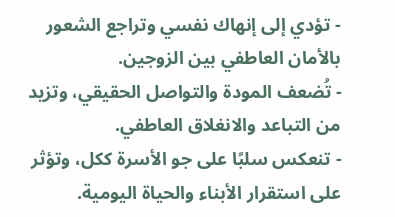- تؤدي إلى إنهاك نفسي وتراجع الشعور بالأمان العاطفي بين الزوجين.
- تُضعف المودة والتواصل الحقيقي، وتزيد من التباعد والانغلاق العاطفي.
- تنعكس سلبًا على جو الأسرة ككل، وتؤثر على استقرار الأبناء والحياة اليومية.